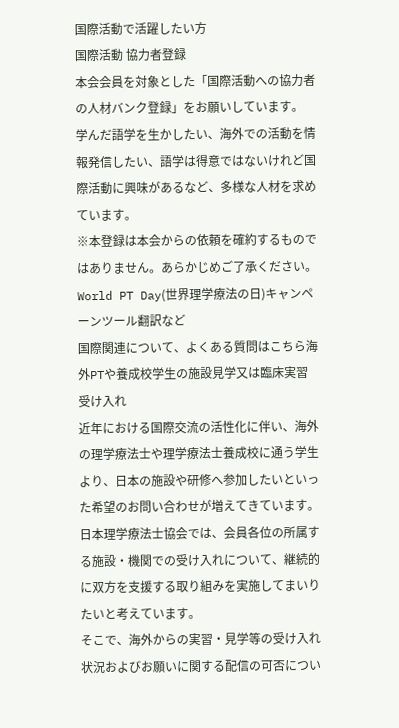国際活動で活躍したい方
国際活動 協力者登録
本会会員を対象とした「国際活動への協力者の人材バンク登録」をお願いしています。
学んだ語学を生かしたい、海外での活動を情報発信したい、語学は得意ではないけれど国際活動に興味があるなど、多様な人材を求めています。
※本登録は本会からの依頼を確約するものではありません。あらかじめご了承ください。
World PT Day(世界理学療法の日)キャンペーンツール翻訳など
国際関連について、よくある質問はこちら海外PTや養成校学生の施設見学又は臨床実習受け入れ
近年における国際交流の活性化に伴い、海外の理学療法士や理学療法士養成校に通う学生より、日本の施設や研修へ参加したいといった希望のお問い合わせが増えてきています。
日本理学療法士協会では、会員各位の所属する施設・機関での受け入れについて、継続的に双方を支援する取り組みを実施してまいりたいと考えています。
そこで、海外からの実習・見学等の受け入れ状況およびお願いに関する配信の可否につい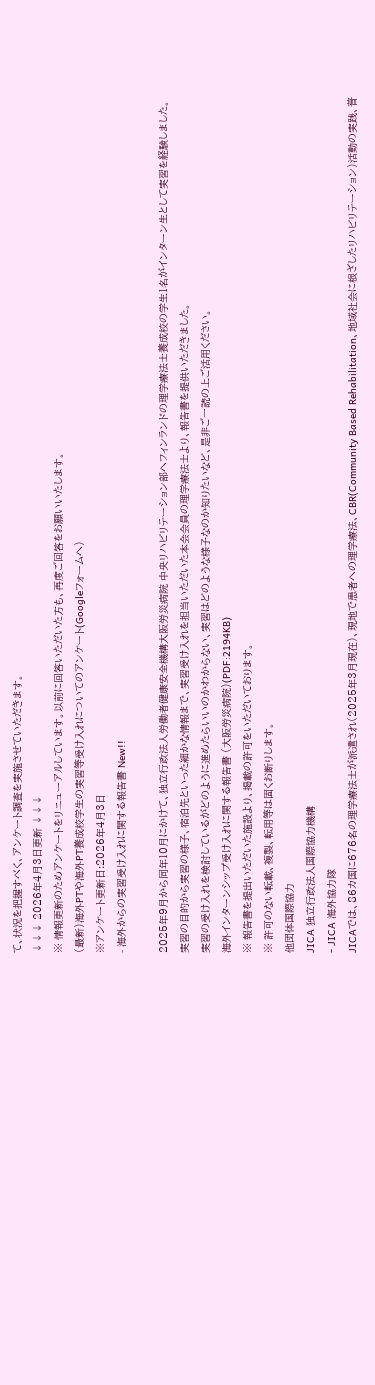て、状況を把握すべく、アンケート調査を実施させていただきます。
↓↓↓ 2026年4月3日更新 ↓↓↓
※ 情報更新のためアンケートをリニューアルしています。以前に回答いただいた方も、再度ご回答をお願いいたします。
(最新)海外PTや海外PT養成校学生の実習等受け入れについてのアンケート(Googleフォームへ)
※アンケート更新日:2026年4月3日
- 海外からの実習受け入れに関する報告書 New!!

2025年9月から同年10月にかけて、独立行政法人労働者健康安全機構大阪労災病院 中央リハビリテーション部へフィンランドの理学療法士養成校の学生1名がインターン生として実習を経験しました。
実習の目的から実習の様子、宿泊先といった細かな情報まで、実習受け入れを担当いただいた本会会員の理学療法士より、報告書を提供いただきました。
実習の受け入れを検討しているがどのように進めたらいいのかわからない、実習はどのような様子なのか知りたいなど、是非ご一読の上ご活用ください。
海外インターンシップ受け入れに関する報告書 (大阪労災病院)(PDF:2194KB)
※ 報告書を提出いただいた施設より、掲載の許可をいただいております。
※ 許可のない転載、複製、転用等は固くお断りします。
他団体国際協力
JICA 独立行政法人国際協力機構
- JICA 海外協力隊
JICAでは、86カ国に676名の理学療法士が派遣され(2025年3月現在)、現地で患者への理学療法、CBR(Community Based Rehabilitation、地域社会に根ざしたリハビリテーション)活動の実践、普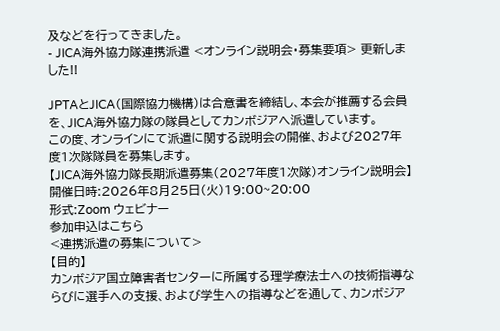及などを行ってきました。
- JICA海外協力隊連携派遣 <オンライン説明会・募集要項> 更新しました!!

JPTAとJICA(国際協力機構)は合意書を締結し、本会が推薦する会員を、JICA海外協力隊の隊員としてカンボジアへ派遣しています。
この度、オンラインにて派遣に関する説明会の開催、および2027年度1次隊隊員を募集します。
【JICA海外協力隊長期派遣募集(2027年度1次隊)オンライン説明会】
開催日時:2026年8月25日(火)19:00~20:00
形式:Zoom ウェビナー
参加申込はこちら
<連携派遣の募集について>
【⽬的】
カンボジア国⽴障害者センターに所属する理学療法⼠への技術指導ならびに選⼿への⽀援、および学⽣への指導などを通して、カンボジア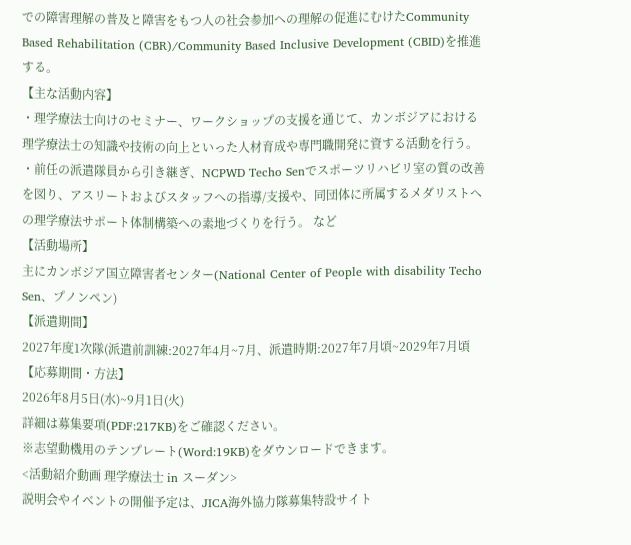での障害理解の普及と障害をもつ⼈の社会参加への理解の促進にむけたCommunity Based Rehabilitation (CBR)/Community Based Inclusive Development (CBID)を推進する。
【主な活動内容】
・理学療法士向けのセミナー、ワークショップの支援を通じて、カンボジアにおける理学療法士の知識や技術の向上といった人材育成や専門職開発に資する活動を行う。
・前任の派遣隊員から引き継ぎ、NCPWD Techo Senでスポーツリハビリ室の質の改善を図り、アスリートおよびスタッフへの指導/支援や、同団体に所属するメダリストへの理学療法サポート体制構築への素地づくりを行う。 など
【活動場所】
主にカンボジア国⽴障害者センター(National Center of People with disability Techo Sen、プノンペン)
【派遣期間】
2027年度1次隊(派遣前訓練:2027年4月~7月、派遣時期:2027年7月頃~2029年7月頃
【応募期間・方法】
2026年8月5日(水)~9月1日(火)
詳細は募集要項(PDF:217KB)をご確認ください。
※志望動機用のテンプレート(Word:19KB)をダウンロードできます。
<活動紹介動画 理学療法士 in スーダン>
説明会やイベントの開催予定は、JICA海外協力隊募集特設サイト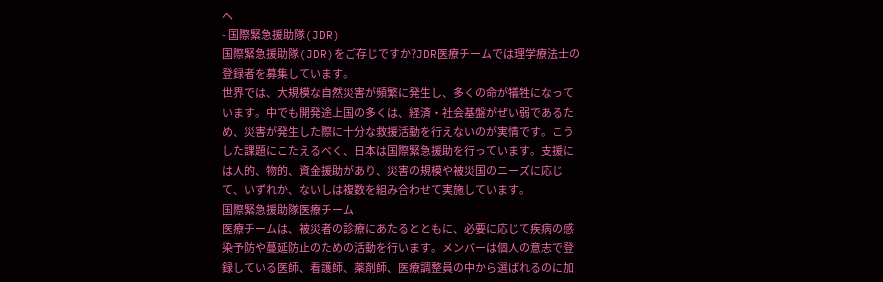へ
- 国際緊急援助隊(JDR)
国際緊急援助隊(JDR)をご存じですか?JDR医療チームでは理学療法士の登録者を募集しています。
世界では、大規模な自然災害が頻繁に発生し、多くの命が犠牲になっています。中でも開発途上国の多くは、経済・社会基盤がぜい弱であるため、災害が発生した際に十分な救援活動を行えないのが実情です。こうした課題にこたえるべく、日本は国際緊急援助を行っています。支援には人的、物的、資金援助があり、災害の規模や被災国のニーズに応じて、いずれか、ないしは複数を組み合わせて実施しています。
国際緊急援助隊医療チーム
医療チームは、被災者の診療にあたるとともに、必要に応じて疾病の感染予防や蔓延防止のための活動を行います。メンバーは個人の意志で登録している医師、看護師、薬剤師、医療調整員の中から選ばれるのに加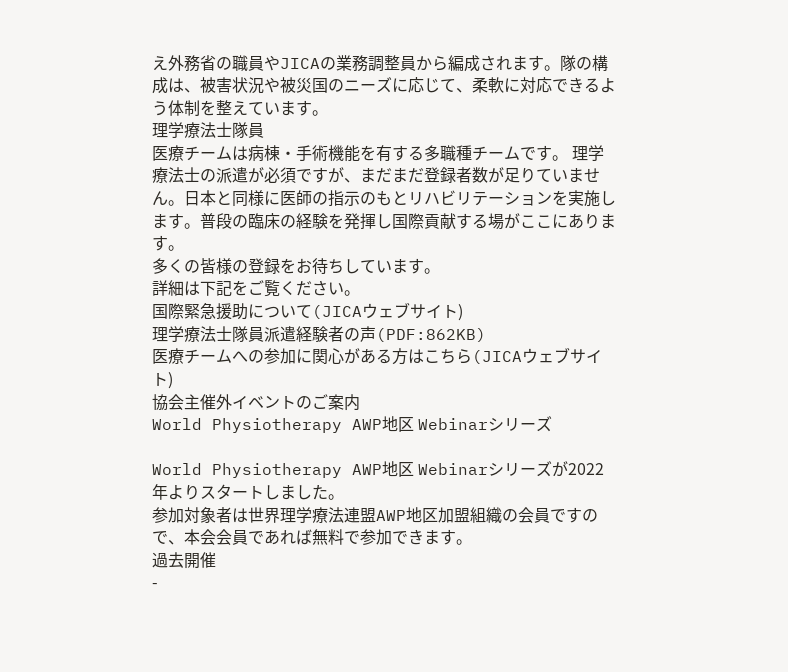え外務省の職員やJICAの業務調整員から編成されます。隊の構成は、被害状況や被災国のニーズに応じて、柔軟に対応できるよう体制を整えています。
理学療法士隊員
医療チームは病棟・手術機能を有する多職種チームです。 理学療法士の派遣が必須ですが、まだまだ登録者数が足りていません。日本と同様に医師の指示のもとリハビリテーションを実施します。普段の臨床の経験を発揮し国際貢献する場がここにあります。
多くの皆様の登録をお待ちしています。
詳細は下記をご覧ください。
国際緊急援助について(JICAウェブサイト)
理学療法士隊員派遣経験者の声(PDF:862KB)
医療チームへの参加に関心がある方はこちら(JICAウェブサイト)
協会主催外イベントのご案内
World Physiotherapy AWP地区 Webinarシリーズ

World Physiotherapy AWP地区 Webinarシリーズが2022年よりスタートしました。
参加対象者は世界理学療法連盟AWP地区加盟組織の会員ですので、本会会員であれば無料で参加できます。
過去開催
-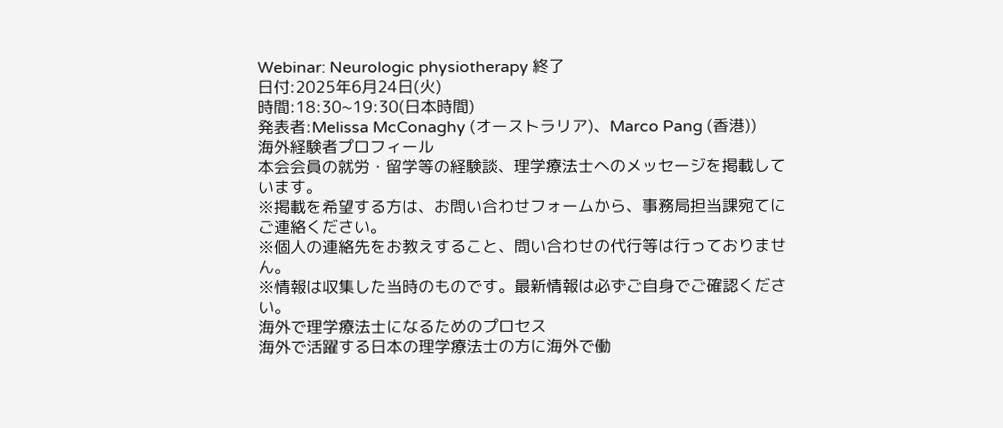Webinar: Neurologic physiotherapy 終了
日付:2025年6月24日(火)
時間:18:30~19:30(日本時間)
発表者:Melissa McConaghy (オーストラリア)、Marco Pang (香港))
海外経験者プロフィール
本会会員の就労・留学等の経験談、理学療法士へのメッセージを掲載しています。
※掲載を希望する方は、お問い合わせフォームから、事務局担当課宛てにご連絡ください。
※個人の連絡先をお教えすること、問い合わせの代行等は行っておりません。
※情報は収集した当時のものです。最新情報は必ずご自身でご確認ください。
海外で理学療法士になるためのプロセス
海外で活躍する日本の理学療法士の方に海外で働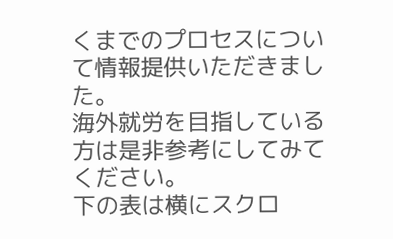くまでのプロセスについて情報提供いただきました。
海外就労を目指している方は是非参考にしてみてください。
下の表は横にスクロ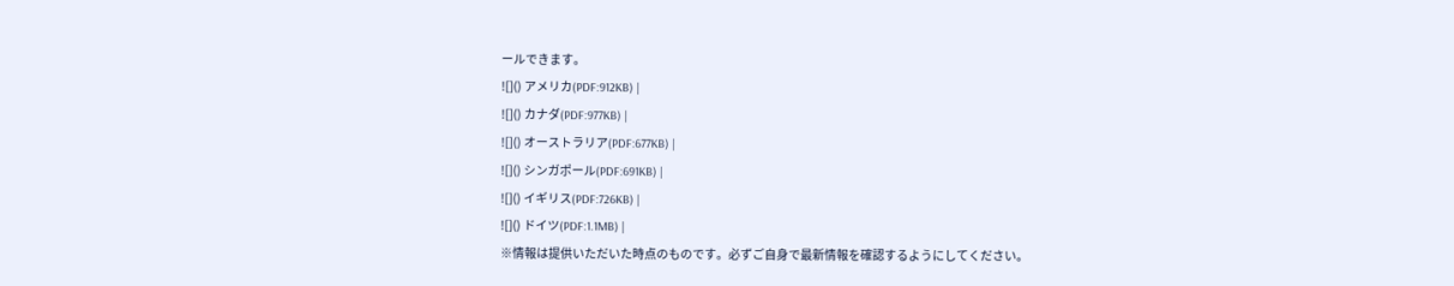ールできます。
![]() アメリカ(PDF:912KB) |
![]() カナダ(PDF:977KB) |
![]() オーストラリア(PDF:677KB) |
![]() シンガポール(PDF:691KB) |
![]() イギリス(PDF:726KB) |
![]() ドイツ(PDF:1.1MB) |
※情報は提供いただいた時点のものです。必ずご自身で最新情報を確認するようにしてください。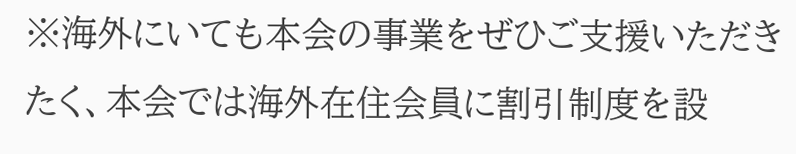※海外にいても本会の事業をぜひご支援いただきたく、本会では海外在住会員に割引制度を設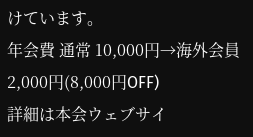けています。
年会費 通常 10,000円→海外会員 2,000円(8,000円OFF)
詳細は本会ウェブサイ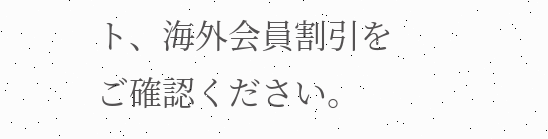ト、海外会員割引をご確認ください。